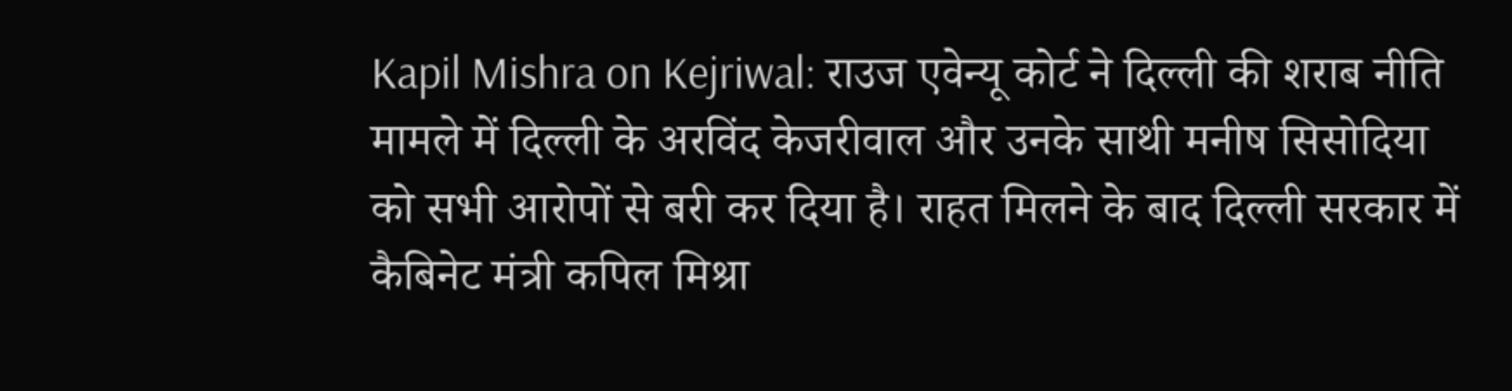Kapil Mishra on Kejriwal: राउज एवेन्यू कोर्ट ने दिल्ली की शराब नीति मामले में दिल्ली के अरविंद केजरीवाल और उनके साथी मनीष सिसोदिया को सभी आरोपों से बरी कर दिया है। राहत मिलने के बाद दिल्ली सरकार में कैबिनेट मंत्री कपिल मिश्रा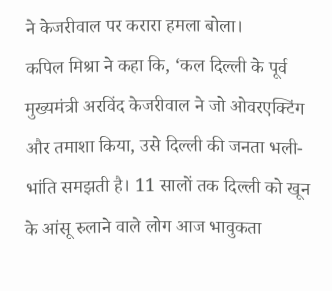ने केजरीवाल पर करारा हमला बोला।
कपिल मिश्रा ने कहा कि, ‘कल दिल्ली के पूर्व मुख्यमंत्री अरविंद केजरीवाल ने जो ओवरएक्टिंग और तमाशा किया, उसे दिल्ली की जनता भली-भांति समझती है। 11 सालों तक दिल्ली को खून के आंसू रुलाने वाले लोग आज भावुकता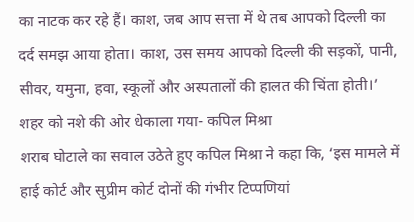का नाटक कर रहे हैं। काश, जब आप सत्ता में थे तब आपको दिल्ली का दर्द समझ आया होता। काश, उस समय आपको दिल्ली की सड़कों, पानी, सीवर, यमुना, हवा, स्कूलों और अस्पतालों की हालत की चिंता होती।’
शहर को नशे की ओर धेकाला गया- कपिल मिश्रा
शराब घोटाले का सवाल उठेते हुए कपिल मिश्रा ने कहा कि, ‘इस मामले में हाई कोर्ट और सुप्रीम कोर्ट दोनों की गंभीर टिप्पणियां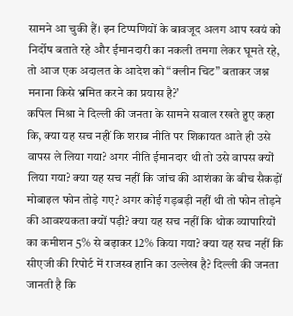सामने आ चुकी हैं। इन टिप्पणियों के बावजूद अलग आप स्वयं को निर्दोष बताते रहे और ईमानदारी का नकली तमगा लेकर घूमते रहे, तो आज एक अदालत के आदेश को “क्लीन चिट” बताकर जश्न मनाना किसे भ्रमित करने का प्रयास है?’
कपिल मिश्रा ने दिल्ली की जनता के सामने सवाल रखते हुए कहा कि, क्या यह सच नहीं कि शराब नीति पर शिकायत आते ही उसे वापस ले लिया गया? अगर नीति ईमानदार थी तो उसे वापस क्यों लिया गया? क्या यह सच नहीं कि जांच की आशंका के बीच सैकड़ों मोबाइल फोन तोड़े गए? अगर कोई गड़बड़ी नहीं थी तो फोन तोड़ने की आवश्यकता क्यों पड़ी? क्या यह सच नहीं कि थोक व्यापारियों का कमीशन 5% से बढ़ाकर 12% किया गया? क्या यह सच नहीं कि सीएजी की रिपोर्ट में राजस्व हानि का उल्लेख है? दिल्ली की जनता जानती है कि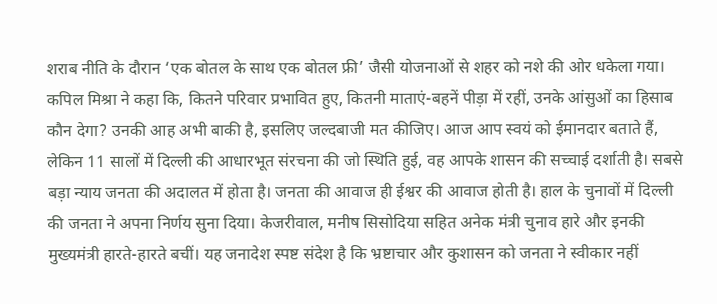शराब नीति के दौरान ‘एक बोतल के साथ एक बोतल फ्री’ जैसी योजनाओं से शहर को नशे की ओर धकेला गया।
कपिल मिश्रा ने कहा कि, कितने परिवार प्रभावित हुए, कितनी माताएं-बहनें पीड़ा में रहीं, उनके आंसुओं का हिसाब कौन देगा? उनकी आह अभी बाकी है, इसलिए जल्दबाजी मत कीजिए। आज आप स्वयं को ईमानदार बताते हैं, लेकिन 11 सालों में दिल्ली की आधारभूत संरचना की जो स्थिति हुई, वह आपके शासन की सच्चाई दर्शाती है। सबसे बड़ा न्याय जनता की अदालत में होता है। जनता की आवाज ही ईश्वर की आवाज होती है। हाल के चुनावों में दिल्ली की जनता ने अपना निर्णय सुना दिया। केजरीवाल, मनीष सिसोदिया सहित अनेक मंत्री चुनाव हारे और इनकी मुख्यमंत्री हारते-हारते बचीं। यह जनादेश स्पष्ट संदेश है कि भ्रष्टाचार और कुशासन को जनता ने स्वीकार नहीं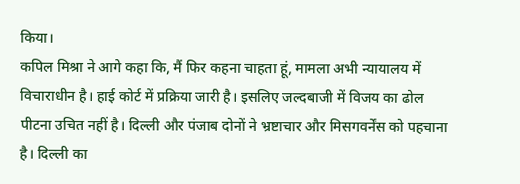किया।
कपिल मिश्रा ने आगे कहा कि, मैं फिर कहना चाहता हूं, मामला अभी न्यायालय में विचाराधीन है। हाई कोर्ट में प्रक्रिया जारी है। इसलिए जल्दबाजी में विजय का ढोल पीटना उचित नहीं है। दिल्ली और पंजाब दोनों ने भ्रष्टाचार और मिसगवर्नेंस को पहचाना है। दिल्ली का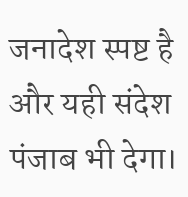जनादेश स्पष्ट है और यही संदेश पंजाब भी देगा।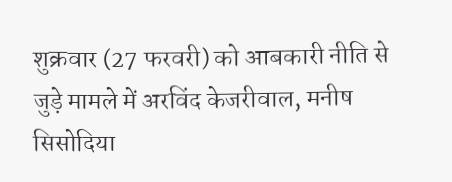शुक्रवार (27 फरवरी) को आबकारी नीति से जुड़े मामले में अरविंद केजरीवाल, मनीष सिसोदिया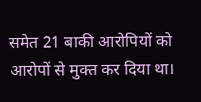समेत 21 बाकी आरोपियों को आरोपों से मुक्त कर दिया था।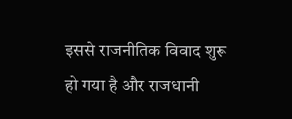इससे राजनीतिक विवाद शुरू हो गया है और राजधानी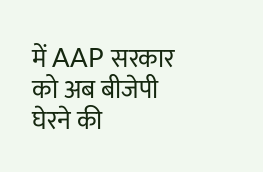में AAP सरकार को अब बीजेपी घेरने की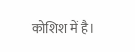कोशिश में है।